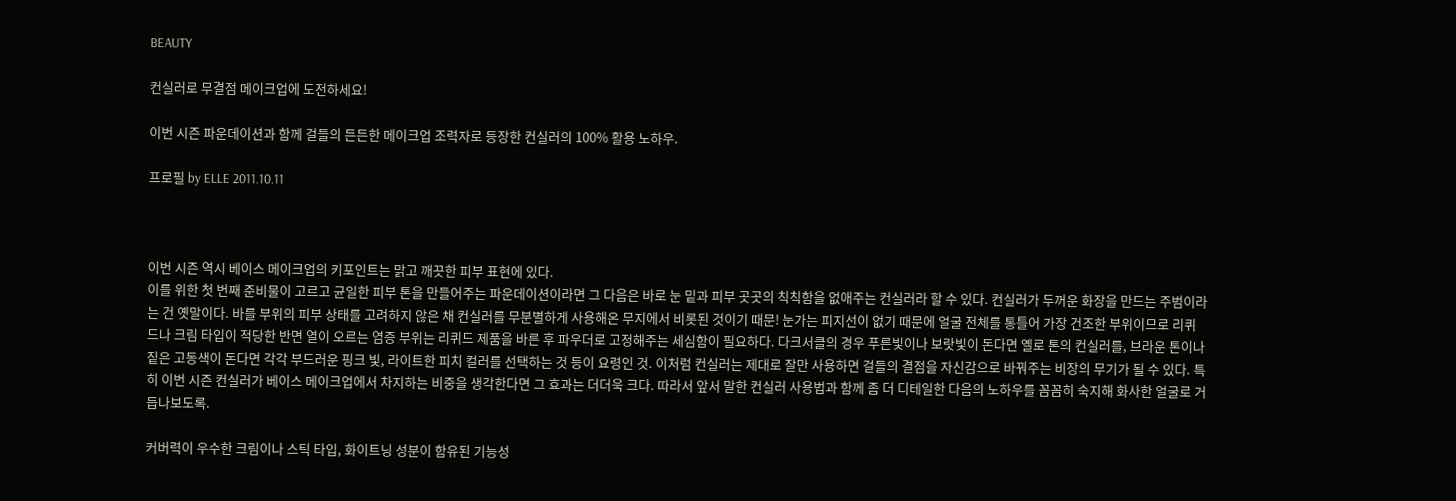BEAUTY

컨실러로 무결점 메이크업에 도전하세요!

이번 시즌 파운데이션과 함께 걸들의 든든한 메이크업 조력자로 등장한 컨실러의 100% 활용 노하우.

프로필 by ELLE 2011.10.11



이번 시즌 역시 베이스 메이크업의 키포인트는 맑고 깨끗한 피부 표현에 있다.
이를 위한 첫 번째 준비물이 고르고 균일한 피부 톤을 만들어주는 파운데이션이라면 그 다음은 바로 눈 밑과 피부 곳곳의 칙칙함을 없애주는 컨실러라 할 수 있다. 컨실러가 두꺼운 화장을 만드는 주범이라는 건 옛말이다. 바를 부위의 피부 상태를 고려하지 않은 채 컨실러를 무분별하게 사용해온 무지에서 비롯된 것이기 때문! 눈가는 피지선이 없기 때문에 얼굴 전체를 통틀어 가장 건조한 부위이므로 리퀴드나 크림 타입이 적당한 반면 열이 오르는 염증 부위는 리퀴드 제품을 바른 후 파우더로 고정해주는 세심함이 필요하다. 다크서클의 경우 푸른빛이나 보랏빛이 돈다면 옐로 톤의 컨실러를, 브라운 톤이나 짙은 고동색이 돈다면 각각 부드러운 핑크 빛, 라이트한 피치 컬러를 선택하는 것 등이 요령인 것. 이처럼 컨실러는 제대로 잘만 사용하면 걸들의 결점을 자신감으로 바꿔주는 비장의 무기가 될 수 있다. 특히 이번 시즌 컨실러가 베이스 메이크업에서 차지하는 비중을 생각한다면 그 효과는 더더욱 크다. 따라서 앞서 말한 컨실러 사용법과 함께 좀 더 디테일한 다음의 노하우를 꼼꼼히 숙지해 화사한 얼굴로 거듭나보도록.

커버력이 우수한 크림이나 스틱 타입, 화이트닝 성분이 함유된 기능성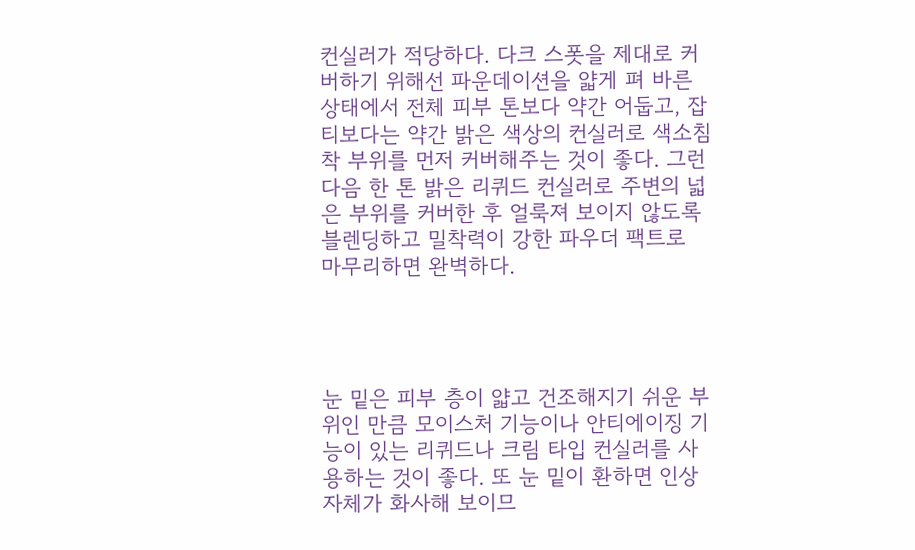컨실러가 적당하다. 다크 스폿을 제대로 커버하기 위해선 파운데이션을 얇게 펴 바른 상태에서 전체 피부 톤보다 약간 어둡고, 잡티보다는 약간 밝은 색상의 컨실러로 색소침착 부위를 먼저 커버해주는 것이 좋다. 그런 다음 한 톤 밝은 리퀴드 컨실러로 주변의 넓은 부위를 커버한 후 얼룩져 보이지 않도록 블렌딩하고 밀착력이 강한 파우더 팩트로 마무리하면 완벽하다.




눈 밑은 피부 층이 얇고 건조해지기 쉬운 부위인 만큼 모이스처 기능이나 안티에이징 기능이 있는 리퀴드나 크림 타입 컨실러를 사용하는 것이 좋다. 또 눈 밑이 환하면 인상 자체가 화사해 보이므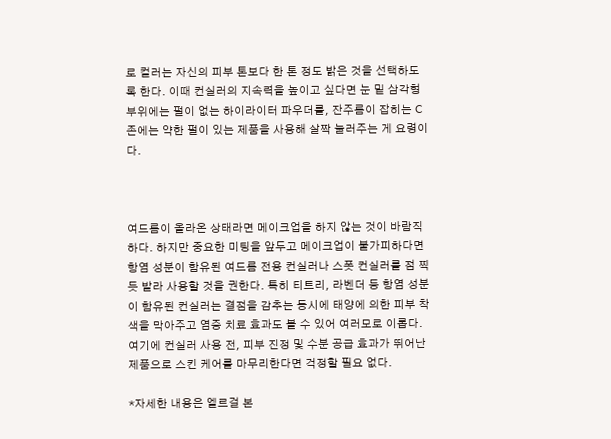로 컬러는 자신의 피부 톤보다 한 톤 정도 밝은 것을 선택하도록 한다. 이때 컨실러의 지속력을 높이고 싶다면 눈 밑 삼각형 부위에는 펄이 없는 하이라이터 파우더를, 잔주름이 잡히는 C존에는 약한 펄이 있는 제품을 사용해 살짝 눌러주는 게 요령이다.



여드름이 올라온 상태라면 메이크업을 하지 않는 것이 바람직하다. 하지만 중요한 미팅을 앞두고 메이크업이 불가피하다면 항염 성분이 함유된 여드름 전용 컨실러나 스폿 컨실러를 점 찍듯 발라 사용할 것을 권한다. 특히 티트리, 라벤더 등 항염 성분이 함유된 컨실러는 결점을 감추는 동시에 태양에 의한 피부 착색을 막아주고 염증 치료 효과도 볼 수 있어 여러모로 이롭다. 여기에 컨실러 사용 전, 피부 진정 및 수분 공급 효과가 뛰어난 제품으로 스킨 케어를 마무리한다면 걱정할 필요 없다.

*자세한 내용은 엘르걸 본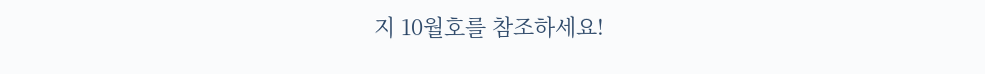지 10월호를 참조하세요!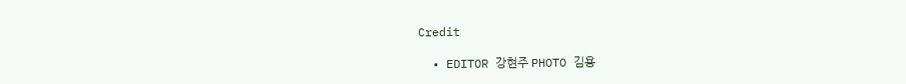Credit

  • EDITOR 강현주 PHOTO 김용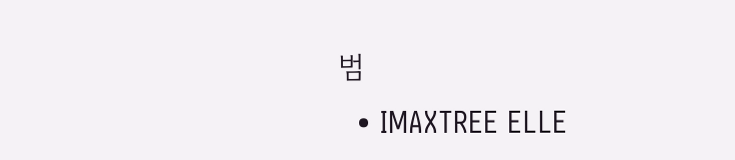범
  • IMAXTREE ELLE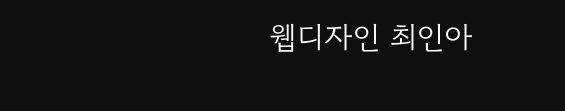웹디자인 최인아